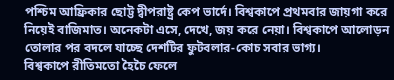পশ্চিম আফ্রিকার ছোট্ট দ্বীপরাষ্ট্র কেপ ভার্দে। বিশ্বকাপে প্রথমবার জায়গা করে নিয়েই বাজিমাত। অনেকটা এসে, দেখে, জয় করে নেয়া। বিশ্বকাপে আলোড়ন তোলার পর বদলে যাচ্ছে দেশটির ফুটবলার-কোচ সবার ভাগ্য।
বিশ্বকাপে রীতিমতো হৈচৈ ফেলে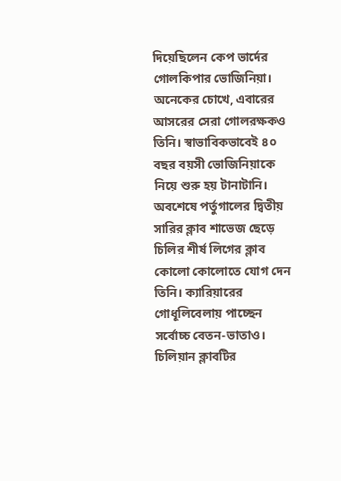দিয়েছিলেন কেপ ভার্দের গোলকিপার ভোজিনিয়া। অনেকের চোখে, এবারের আসরের সেরা গোলরক্ষকও তিনি। স্বাভাবিকভাবেই ৪০ বছর বয়সী ভোজিনিয়াকে নিয়ে শুরু হয় টানাটানি। অবশেষে পর্তুগালের দ্বিতীয় সারির ক্লাব শাভেজ ছেড়ে চিলির শীর্ষ লিগের ক্লাব কোলো কোলোতে যোগ দেন তিনি। ক্যারিয়ারের গোধূলিবেলায় পাচ্ছেন সর্বোচ্চ বেতন-ভাতাও। চিলিয়ান ক্লাবটির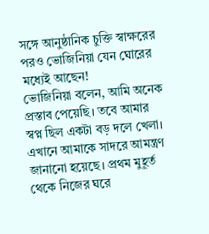সঙ্গে আনুষ্ঠানিক চুক্তি স্বাক্ষরের পরও ভোজিনিয়া যেন ঘোরের মধ্যেই আছেন!
ভোজিনিয়া বলেন, আমি অনেক প্রস্তাব পেয়েছি। তবে আমার স্বপ্ন ছিল একটা বড় দলে খেলা। এখানে আমাকে সাদরে আমন্ত্রণ জানানো হয়েছে। প্রথম মুহূর্ত থেকে নিজের ঘরে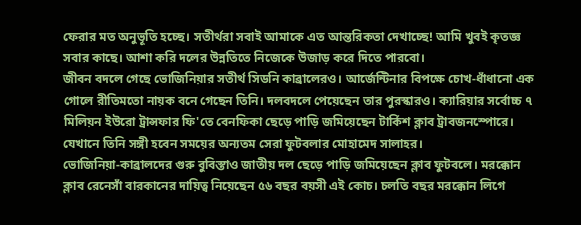ফেরার মত অনুভূতি হচ্ছে। সতীর্থরা সবাই আমাকে এত আন্তরিকতা দেখাচ্ছে! আমি খুবই কৃতজ্ঞ সবার কাছে। আশা করি দলের উন্নতিতে নিজেকে উজাড় করে দিতে পারবো।
জীবন বদলে গেছে ভোজিনিয়ার সতীর্থ সিডনি কাব্রালেরও। আর্জেন্টিনার বিপক্ষে চোখ-ধাঁধানো এক গোলে রীতিমতো নায়ক বনে গেছেন তিনি। দলবদলে পেয়েছেন তার পুরস্কারও। ক্যারিয়ার সর্বোচ্চ ৭ মিলিয়ন ইউরো ট্রান্সফার ফি'তে বেনফিকা ছেড়ে পাড়ি জমিয়েছেন টার্কিশ ক্লাব ট্রাবজনস্পোরে। যেখানে তিনি সঙ্গী হবেন সময়ের অন্যতম সেরা ফুটবলার মোহামেদ সালাহর।
ভোজিনিয়া-কাব্রালদের গুরু বুবিস্তাও জাতীয় দল ছেড়ে পাড়ি জমিয়েছেন ক্লাব ফুটবলে। মরক্কোন ক্লাব রেনেসাঁ বারকানের দায়িত্ব নিয়েছেন ৫৬ বছর বয়সী এই কোচ। চলতি বছর মরক্কোন লিগে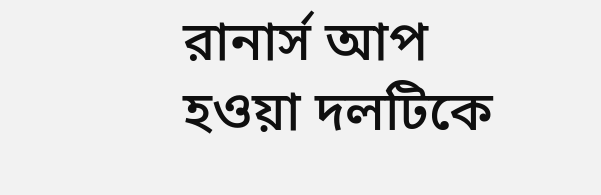রানার্স আপ হওয়া দলটিকে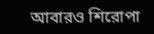আবারও শিরোপা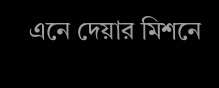এনে দেয়ার মিশনে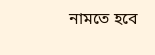নামতে হবে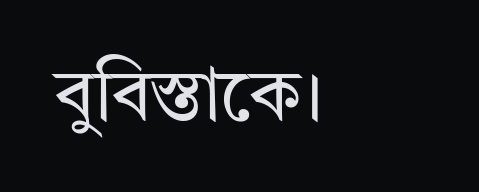বুবিস্তাকে।